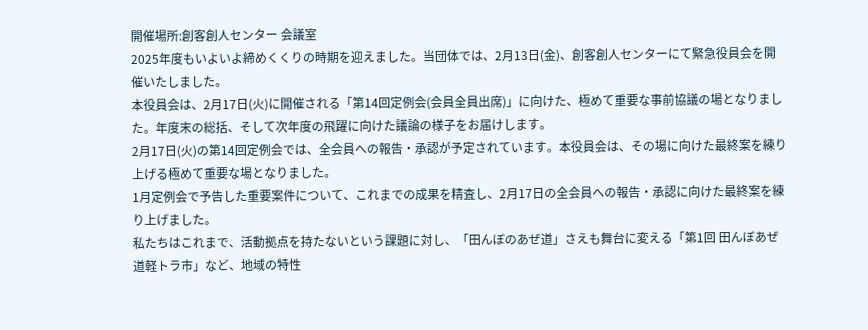開催場所:創客創人センター 会議室
2025年度もいよいよ締めくくりの時期を迎えました。当団体では、2月13日(金)、創客創人センターにて緊急役員会を開催いたしました。
本役員会は、2月17日(火)に開催される「第14回定例会(会員全員出席)」に向けた、極めて重要な事前協議の場となりました。年度末の総括、そして次年度の飛躍に向けた議論の様子をお届けします。
2月17日(火)の第14回定例会では、全会員への報告・承認が予定されています。本役員会は、その場に向けた最終案を練り上げる極めて重要な場となりました。
1月定例会で予告した重要案件について、これまでの成果を精査し、2月17日の全会員への報告・承認に向けた最終案を練り上げました。
私たちはこれまで、活動拠点を持たないという課題に対し、「田んぼのあぜ道」さえも舞台に変える「第1回 田んぼあぜ道軽トラ市」など、地域の特性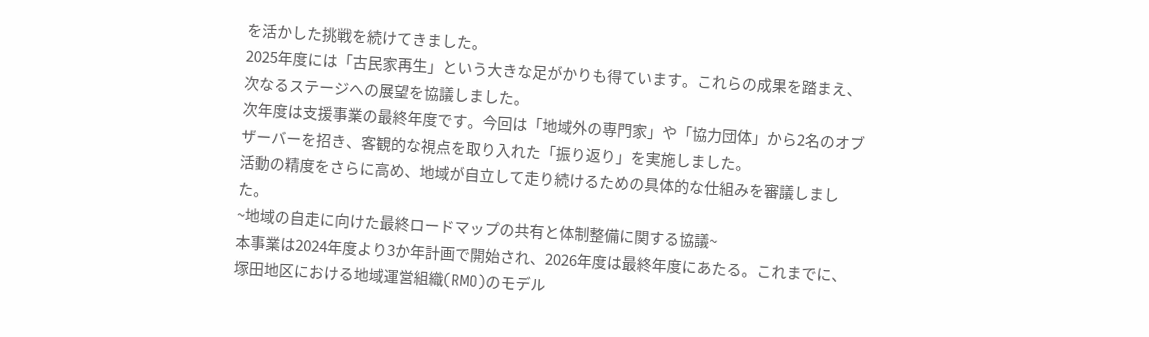を活かした挑戦を続けてきました。
2025年度には「古民家再生」という大きな足がかりも得ています。これらの成果を踏まえ、次なるステージへの展望を協議しました。
次年度は支援事業の最終年度です。今回は「地域外の専門家」や「協力団体」から2名のオブザーバーを招き、客観的な視点を取り入れた「振り返り」を実施しました。
活動の精度をさらに高め、地域が自立して走り続けるための具体的な仕組みを審議しました。
~地域の自走に向けた最終ロードマップの共有と体制整備に関する協議~
本事業は2024年度より3か年計画で開始され、2026年度は最終年度にあたる。これまでに、塚田地区における地域運営組織(RMO)のモデル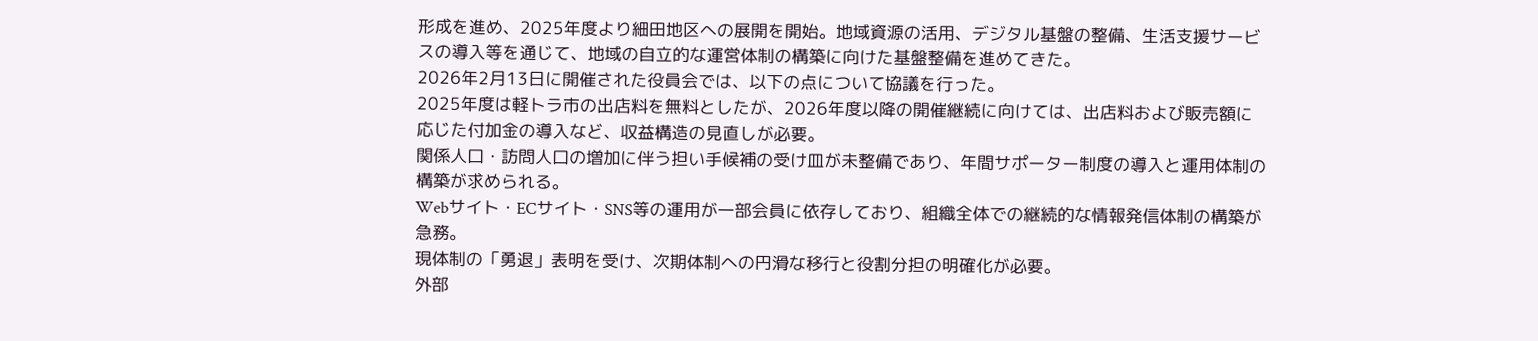形成を進め、2025年度より細田地区への展開を開始。地域資源の活用、デジタル基盤の整備、生活支援サービスの導入等を通じて、地域の自立的な運営体制の構築に向けた基盤整備を進めてきた。
2026年2月13日に開催された役員会では、以下の点について協議を行った。
2025年度は軽トラ市の出店料を無料としたが、2026年度以降の開催継続に向けては、出店料および販売額に応じた付加金の導入など、収益構造の見直しが必要。
関係人口・訪問人口の増加に伴う担い手候補の受け皿が未整備であり、年間サポーター制度の導入と運用体制の構築が求められる。
Webサイト・ECサイト・SNS等の運用が一部会員に依存しており、組織全体での継続的な情報発信体制の構築が急務。
現体制の「勇退」表明を受け、次期体制への円滑な移行と役割分担の明確化が必要。
外部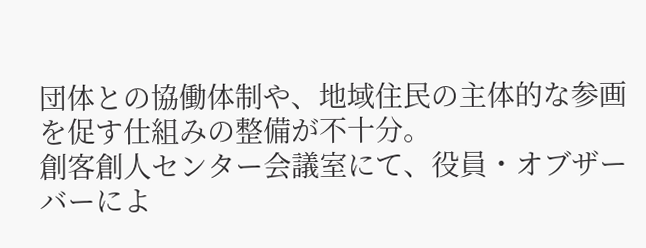団体との協働体制や、地域住民の主体的な参画を促す仕組みの整備が不十分。
創客創人センター会議室にて、役員・オブザーバーによ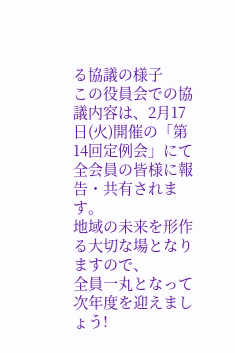る協議の様子
この役員会での協議内容は、2月17日(火)開催の「第14回定例会」にて全会員の皆様に報告・共有されます。
地域の未来を形作る大切な場となりますので、
全員一丸となって次年度を迎えましょう!